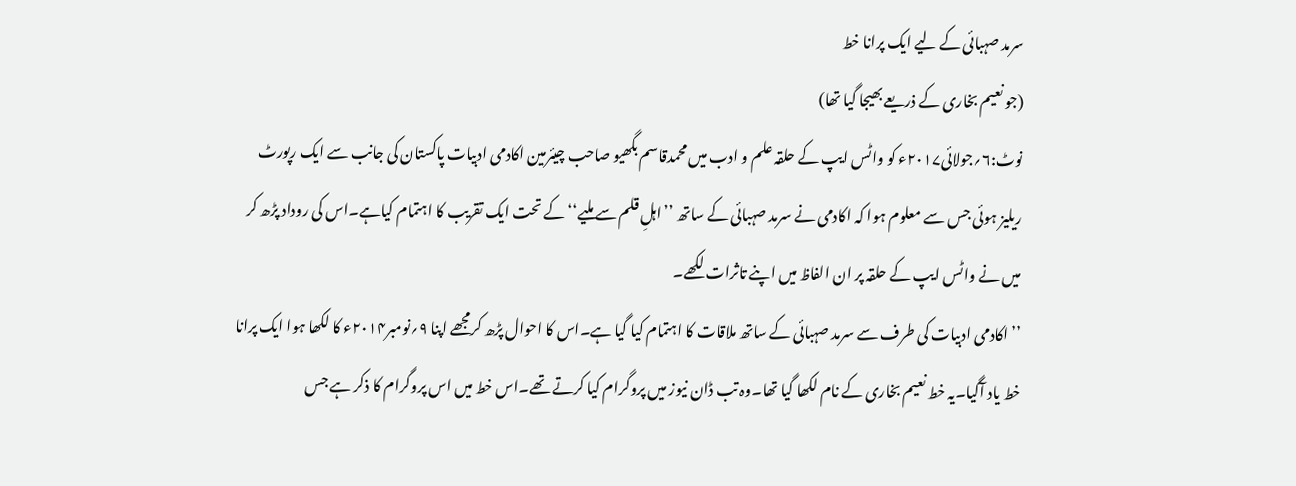سرمد صہبائی کے لیے ایک پرانا خط
(جو نعیم بخاری کے ذریعے بھیجا گیا تھا)
نوٹ:۶؍جولائی۲۰۱۷ء کو واٹس ایپ کے حلقہ علم و ادب میں محمدقاسم بگھیو صاحب چیئرمین اکادمی ادبیات پاکستان کی جانب سے ایک رپورٹ ریلیز ہوئی جس سے معلوم ہوا کہ اکادمی نے سرمد صہبائی کے ساتھ ’’اہلِ قلم سے ملیے‘‘کے تحت ایک تقریب کا اہتمام کیاہے۔اس کی روداد پڑھ کر میں نے واٹس ایپ کے حلقہ پر ان الفاظ میں اپنے تاثرات لکھے۔
’’اکادمی ادبیات کی طرف سے سرمد صہبائی کے ساتھ ملاقات کا اہتمام کیا گیا ہے۔اس کا احوال پڑھ کرمجھے اپنا ۹؍نومبر۲۰۱۴ء کا لکھا ہوا ایک پرانا خط یاد آگیا۔یہ خط نعیم بخاری کے نام لکھا گیا تھا۔وہ تب ڈان نیوز میں پروگرام کیا کرتے تھے۔اس خط میں اس پروگرام کا ذکر ہے جس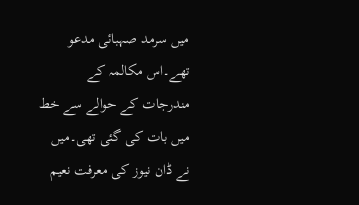میں سرمد صہبائی مدعو تھے۔اس مکالمہ کے مندرجات کے حوالے سے خط میں بات کی گئی تھی۔میں نے ڈان نیوز کی معرفت نعیم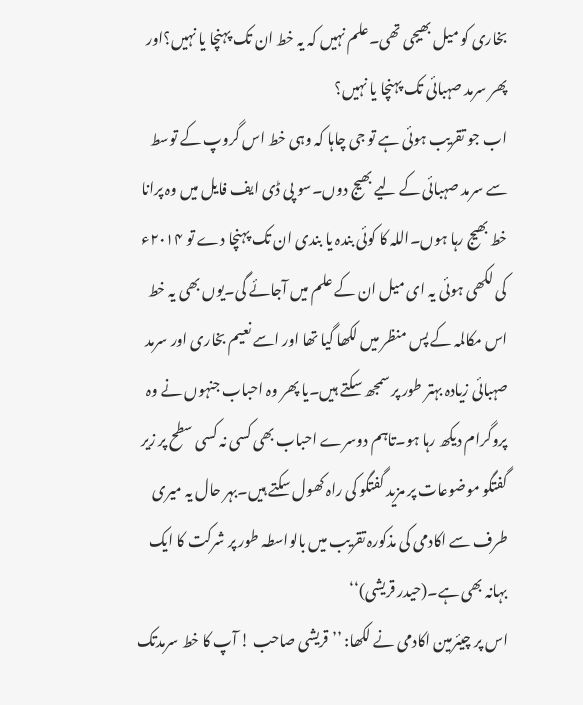بخاری کو میل بھیجی تھی۔علم نہیں کہ یہ خط ان تک پہنچا یا نہیں؟اور پھر سرمد صہبائی تک پہنچا یا نہیں؟
اب جو تقریب ہوئی ہے تو جی چاہا کہ وہی خط اس گروپ کے توسط سے سرمد صہبائی کے لیے بھیج دوں۔سو پی ڈی ایف فایل میں وہ پرانا خط بھیج رہا ہوں۔اللہ کا کوئی بندہ یا بندی ان تک پہنچا دے تو ۲۰۱۴ء کی لکھی ہوئی یہ ای میل ان کے علم میں آجائے گی۔یوں بھی یہ خط اس مکالمہ کے پس منظر میں لکھا گیا تھا اور اسے نعیم بخاری اور سرمد صہبائی زیادہ بہتر طور پر سمجھ سکتے ہیں۔یا پھر وہ احباب جنہوں نے وہ پروگرام دیکھ رہا ہو۔تاہم دوسرے احباب بھی کسی نہ کسی سطح پر زیر گفتگو موضوعات پر مزید گفتگو کی راہ کھول سکتے ہیں۔بہر حال یہ میری طرف سے اکادمی کی مذکورہ تقریب میں بالواسطہ طور پر شرکت کا ایک بہانہ بھی ہے۔(حیدر قریشی)‘‘
اس پر چیئرمین اکادمی نے لکھا: ’’قریشی صاحب ! آپ کا خط سرمدتک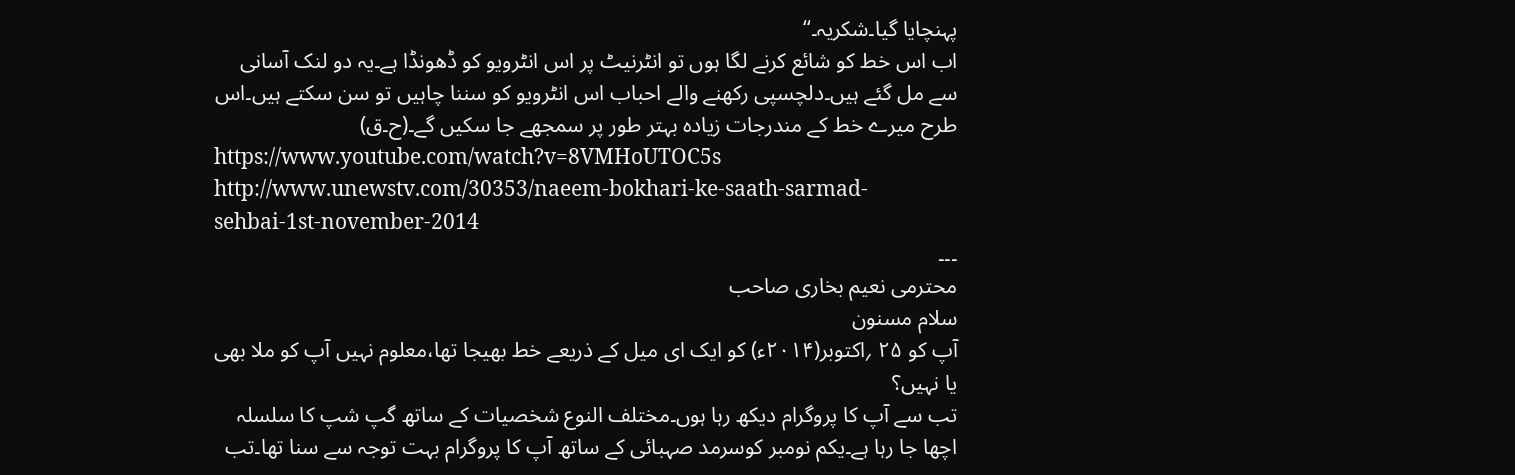پہنچایا گیا۔شکریہ۔‘‘
اب اس خط کو شائع کرنے لگا ہوں تو انٹرنیٹ پر اس انٹرویو کو ڈھونڈا ہے۔یہ دو لنک آسانی سے مل گئے ہیں۔دلچسپی رکھنے والے احباب اس انٹرویو کو سننا چاہیں تو سن سکتے ہیں۔اس طرح میرے خط کے مندرجات زیادہ بہتر طور پر سمجھے جا سکیں گے۔(ح۔ق)
https://www.youtube.com/watch?v=8VMHoUTOC5s
http://www.unewstv.com/30353/naeem-bokhari-ke-saath-sarmad-sehbai-1st-november-2014
۔۔۔
محترمی نعیم بخاری صاحب
سلام مسنون
آپ کو ۲۵ ؍اکتوبر(۲۰۱۴ء) کو ایک ای میل کے ذریعے خط بھیجا تھا،معلوم نہیں آپ کو ملا بھی یا نہیں؟
تب سے آپ کا پروگرام دیکھ رہا ہوں۔مختلف النوع شخصیات کے ساتھ گپ شپ کا سلسلہ اچھا جا رہا ہے۔یکم نومبر کوسرمد صہبائی کے ساتھ آپ کا پروگرام بہت توجہ سے سنا تھا۔تب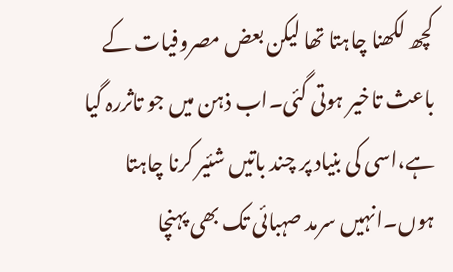کچھ لکھنا چاہتا تھا لیکن بعض مصروفیات کے باعث تاخیر ہوتی گئی۔اب ذہن میں جو تاثررہ گیا ہے،اسی کی بنیاد پر چند باتیں شئیر کرنا چاہتا ہوں۔انہیں سرمد صہبائی تک بھی پہنچا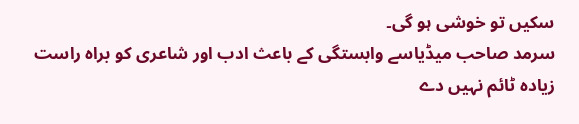سکیں تو خوشی ہو گی۔
سرمد صاحب میڈیاسے وابستگی کے باعث ادب اور شاعری کو براہ راست زیادہ ٹائم نہیں دے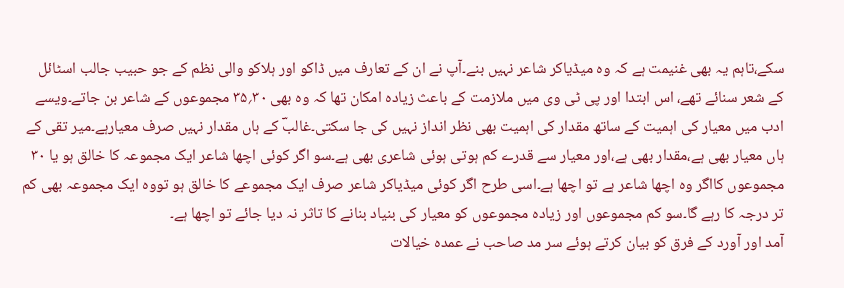سکے،تاہم یہ بھی غنیمت ہے کہ وہ میڈیاکر شاعر نہیں بنے۔آپ نے ان کے تعارف میں ڈاکو اور ہلاکو والی نظم کے جو حبیب جالب اسٹائل کے شعر سنائے تھے، اس ابتدا اور پی ٹی وی میں ملازمت کے باعث زیادہ امکان تھا کہ وہ بھی ۳۰؍۳۵ مجموعوں کے شاعر بن جاتے۔ویسے ادب میں معیار کی اہمیت کے ساتھ مقدار کی اہمیت بھی نظر انداز نہیں کی جا سکتی۔غالبؔ کے ہاں مقدار نہیں صرف معیارہے۔میر تقی کے ہاں معیار بھی ہے،مقدار بھی ہے،اور معیار سے قدرے کم ہوتی ہوئی شاعری بھی ہے۔سو اگر کوئی اچھا شاعر ایک مجموعہ کا خالق ہو یا ۳۰ مجموعوں کااگر وہ اچھا شاعر ہے تو اچھا ہے۔اسی طرح اگر کوئی میڈیاکر شاعر صرف ایک مجموعے کا خالق ہو تووہ ایک مجموعہ بھی کم تر درجہ کا رہے گا۔سو کم مجموعوں اور زیادہ مجموعوں کو معیار کی بنیاد بنانے کا تاثر نہ دیا جائے تو اچھا ہے۔
آمد اور آورد کے فرق کو بیان کرتے ہوئے سر مد صاحب نے عمدہ خیالات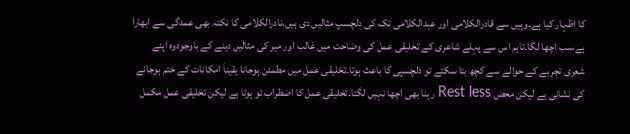کا اظہار کیا ہے۔وہیں سے قادرالکلامی اور عبدالکلامی تک کی دلچسپ مثالیں دی ہیں،نادرالکلامی کا نکتہ بھی عمدگی سے ابھارا ہے،سب اچھا لگا۔تاہم اس سے پہلے شاعری کے تخلیقی عمل کی وضاحت میں غالب اور میر کی مثالیں دینے کے باوجودوہ اپنے شعری تجربے کے حوالے سے کچھ بتا سکتے تو دلچسپی کا باعث ہوتا۔تخلیقی عمل میں مطمئن ہوجانا یقیناَ امکانات کے ختم ہوجانے کی نشانی ہے لیکن محض Rest less رہنا بھی اچھا نہیں لگتا۔تخلیقی عمل کا اضطراب تو ہوتا ہے لیکن تخلیقی عمل مکمل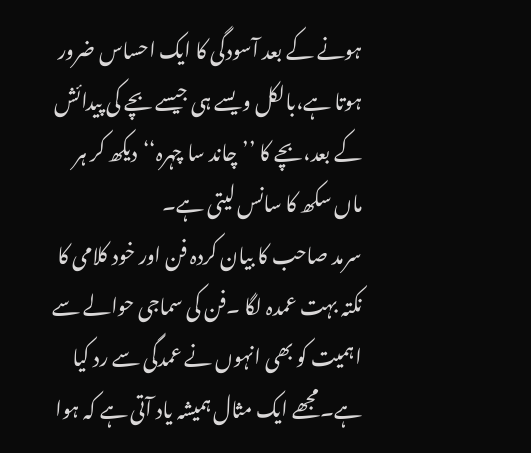ہونے کے بعد آسودگی کا ایک احساس ضرور ہوتا ہے،بالکل ویسے ہی جیسے بچے کی پیدائش کے بعد،بچے کا ’’چاند سا چہرہ‘‘دیکھ کر ہر ماں سکھ کا سانس لیتی ہے۔
سرمد صاحب کا بیان کردہ فن اور خود کلامی کا نکتہ بہت عمدہ لگا ۔فن کی سماجی حوالے سے اہمیت کو بھی انہوں نے عمدگی سے رد کیا ہے۔مجھے ایک مثال ہمیشہ یاد آتی ہے کہ ہوا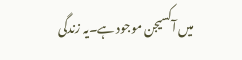میں آکسیجن موجود ہے۔یہ زندگی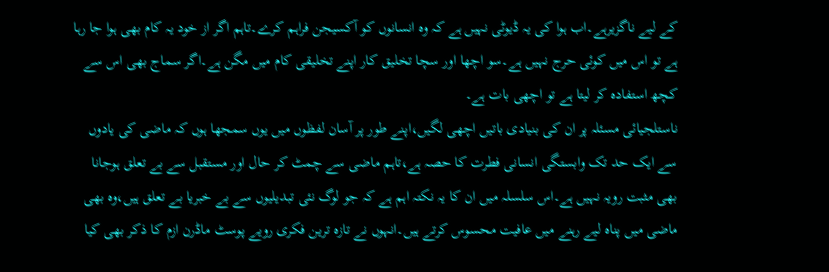کے لیے ناگزیرہے۔اب ہوا کی یہ ڈیوٹی نہیں ہے کہ وہ انسانوں کو آکسیجن فراہم کرے۔تاہم اگر از خود یہ کام بھی ہوا جا رہا ہے تو اس میں کوئی حرج نہیں ہے۔سو اچھا اور سچا تخلیق کار اپنے تخلیقی کام میں مگن ہے۔اگر سماج بھی اس سے کچھ استفادہ کر لیتا ہے تو اچھی بات ہے۔
ناستلجیائی مسئلہ پر ان کی بنیادی باتیں اچھی لگیں،اپنے طور پر آسان لفظوں میں یوں سمجھا ہوں کہ ماضی کی یادوں سے ایک حد تک وابستگی انسانی فطرت کا حصہ ہے،تاہم ماضی سے چمٹ کر حال اور مستقبل سے بے تعلق ہوجانا بھی مثبت رویہ نہیں ہے۔اس سلسلہ میں ان کا یہ نکتہ اہم ہے کہ جو لوگ نئی تبدیلیوں سے بے خبریا بے تعلق ہیں،وہ بھی ماضی میں پناہ لیے رہنے میں عافیت محسوس کرتے ہیں۔انہوں نے تازہ ترین فکری رویے پوسٹ ماڈرن ازم کا ذکر بھی کیا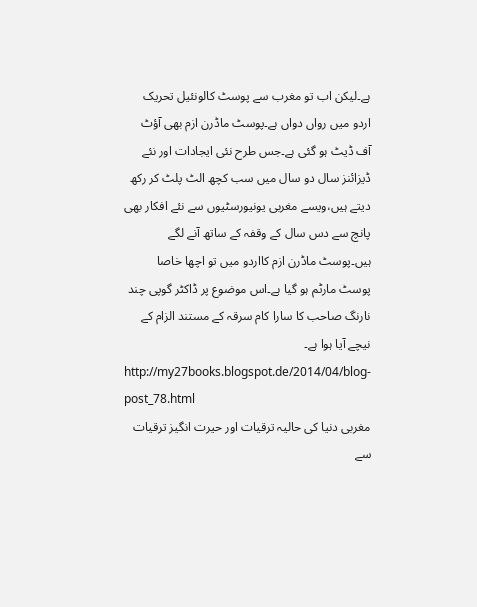ہے۔لیکن اب تو مغرب سے پوسٹ کالونئیل تحریک اردو میں رواں دواں ہے۔پوسٹ ماڈرن ازم بھی آؤٹ آف ڈیٹ ہو گئی ہے۔جس طرح نئی ایجادات اور نئے ڈیزائنز سال دو سال میں سب کچھ الٹ پلٹ کر رکھ دیتے ہیں،ویسے مغربی یونیورسٹیوں سے نئے افکار بھی پانچ سے دس سال کے وقفہ کے ساتھ آنے لگے ہیں۔پوسٹ ماڈرن ازم کااردو میں تو اچھا خاصا پوسٹ مارٹم ہو گیا ہے۔اس موضوع پر ڈاکٹر گوپی چند نارنگ صاحب کا سارا کام سرقہ کے مستند الزام کے نیچے آیا ہوا ہے۔
http://my27books.blogspot.de/2014/04/blog-post_78.html
مغربی دنیا کی حالیہ ترقیات اور حیرت انگیز ترقیات سے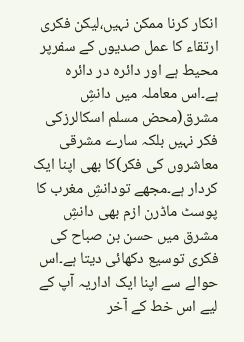انکار کرنا ممکن نہیں،لیکن فکری ارتقاء کا عمل صدیوں کے سفرپر محیط ہے اور دائرہ در دائرہ ہے۔اس معاملہ میں دانشِ مشرق(محض مسلم اسکالرزکی فکر نہیں بلکہ سارے مشرقی معاشروں کی فکر)کا بھی اپنا ایک کردار ہے۔مجھے تودانشِ مغرب کا پوسٹ ماڈرن ازم بھی دانشِ مشرق میں حسن بن صباح کی فکری توسیع دکھائی دیتا ہے۔اس حوالے سے اپنا ایک اداریہ آپ کے لیے اس خط کے آخر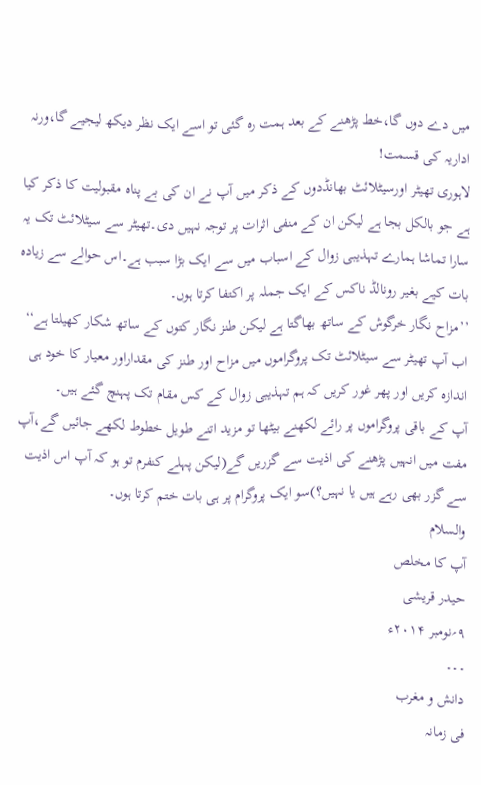میں دے دوں گا،خط پڑھنے کے بعد ہمت رہ گئی تو اسے ایک نظر دیکھ لیجیے گا،ورنہ اداریہ کی قسمت!
لاہوری تھیٹر اورسیٹلائٹ بھانڈدوں کے ذکر میں آپ نے ان کی بے پناہ مقبولیت کا ذکر کیا ہے جو بالکل بجا ہے لیکن ان کے منفی اثرات پر توجہ نہیں دی۔تھیٹر سے سیٹلائٹ تک یہ سارا تماشا ہمارے تہذیبی زوال کے اسباب میں سے ایک بڑا سبب ہے۔اس حوالے سے زیادہ بات کیے بغیر رونالڈ ناکس کے ایک جملہ پر اکتفا کرتا ہوں۔
’’مزاح نگار خرگوش کے ساتھ بھاگتا ہے لیکن طنز نگار کتوں کے ساتھ شکار کھیلتا ہے‘‘
اب آپ تھیٹر سے سیٹلائٹ تک پروگراموں میں مزاح اور طنز کی مقداراور معیار کا خود ہی اندازہ کریں اور پھر غور کریں کہ ہم تہذیبی زوال کے کس مقام تک پہنچ گئے ہیں۔
آپ کے باقی پروگراموں پر رائے لکھنے بیٹھا تو مزید اتنے طویل خطوط لکھے جائیں گے،آپ مفت میں انہیں پڑھنے کی اذیت سے گزریں گے(لیکن پہلے کنفرم تو ہو کہ آپ اس اذیت سے گزر بھی رہے ہیں یا نہیں؟)سو ایک پروگرام پر ہی بات ختم کرتا ہوں۔
والسلام
آپ کا مخلص
حیدر قریشی
۹؍نومبر ۲۰۱۴ء
۔۔۔
دانش و مغرب
فی زمانہ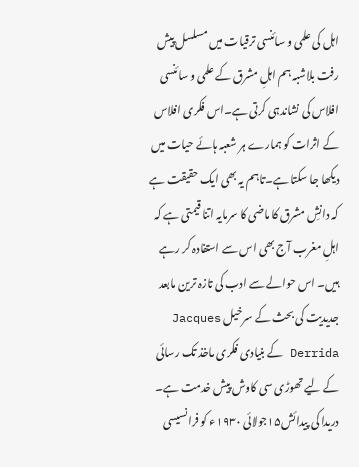اہل کی علمی و سائنسی ترقیات میں مسلسل پیش رفت بلاشبہ ہم اہلِ مشرق کے علمی و سائنسی افلاس کی نشاندہی کرتی ہے۔اس فکری افلاس کے اثرات کو ہمارے ہر شعبہ ہائے حیات میں دیکھا جا سکتا ہے۔تاہم یہ بھی ایک حقیقت ہے کہ دانشِ مشرق کا ماضی کا سرمایہ اتنا قیمتی ہے کہ اہلِ مغرب آج بھی اس سے استفادہ کر رہے ہیں۔ اس حوالے سے ادب کی تازہ ترین مابعد جدیدیت کی بحث کے سرخیل Jacques Derrida کے بنیادی فکری ماخذ تک رسائی کے لیے تھوڑی سی کاوش پیش خدمت ہے۔
دریدا کی پیدائش۱۵جولائی ۱۹۳۰ء کو فرانسیسی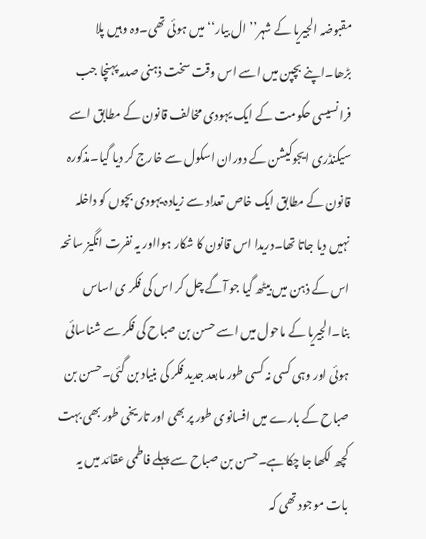مقبوضہ الجیریا کے شہر’’ ال بیار‘‘ میں ہوئی تھی۔وہ وہیں پلا بڑھا۔اپنے بچپن میں اسے اس وقت سخت ذہنی صدمہ پہنچا جب فرانسیسی حکومت کے ایک یہودی مخالف قانون کے مطابق اسے سیکنڈری ایجوکیشن کے دوران اسکول سے خارج کر دیا گیا۔مذکورہ قانون کے مطابق ایک خاص تعداد سے زیادہ یہودی بچوں کو داخلہ نہیں دیا جاتا تھا۔دریدا اس قانون کا شکار ہوااور یہ نفرت انگیز سانحہ اس کے ذہن میں بیٹھ گیا جو آگے چل کر اس کی فکر ی اساس بنا۔الجیریا کے ماحول میں اسے حسن بن صباح کی فکر سے شناسائی ہوئی اور وہی کسی نہ کسی طور مابعد جدید فکر کی بنیاد بن گئی۔حسن بن صباح کے بارے میں افسانوی طور پر بھی اور تاریخی طور بھی بہت کچھ لکھا جا چکا ہے۔حسن بن صباح سے پہلے فاطمی عقائد میں یہ بات موجود تھی کہ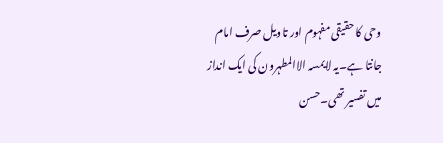وحی کا حقیقی مفہوم اور تاویل صرف امام جانتا ہے۔یہ لایمسہ الاالمطہرون کی ایک انداز میں تفسیر تھی۔حسن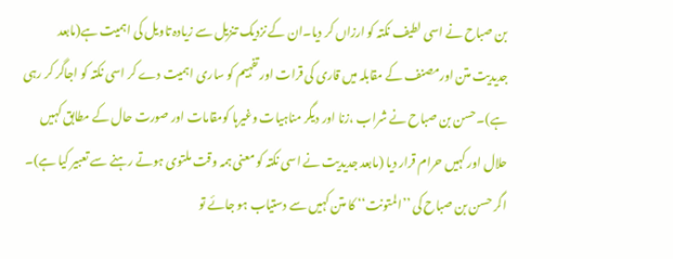بن صباح نے اسی لطیف نکتہ کو ارزاں کر دیا۔ان کے نزدیک تنزیل سے زیادہ تاویل کی اہمیت ہے(مابعد جدیدیت متن اورمصنف کے مقابلہ میں قاری کی قرات اور تفہیم کو ساری اہمیت دے کر اسی نکتہ کو اجاگر کر رہی ہے)۔حسن بن صباح نے شراب ،زنا اور دیگر مناہیات وغیرہا کومقامات اور صورت حال کے مطابق کہیں حلال اور کہیں حرام قرار دیا (مابعد جدیدیت نے اسی نکتہ کو معنی ہمہ وقت ملتوی ہوتے رہنے سے تعبیر کیا ہے)۔
اگر حسن بن صباح کی ’’المتونت‘‘ کا متن کہیں سے دستیاب ہو جائے تو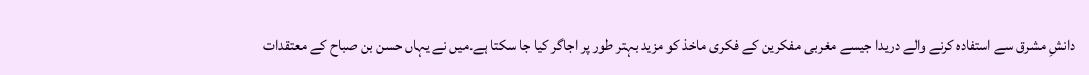دانشِ مشرق سے استفادہ کرنے والے دریدا جیسے مغربی مفکرین کے فکری ماخذ کو مزید بہتر طور پر اجاگر کیا جا سکتا ہے۔میں نے یہاں حسن بن صباح کے معتقدات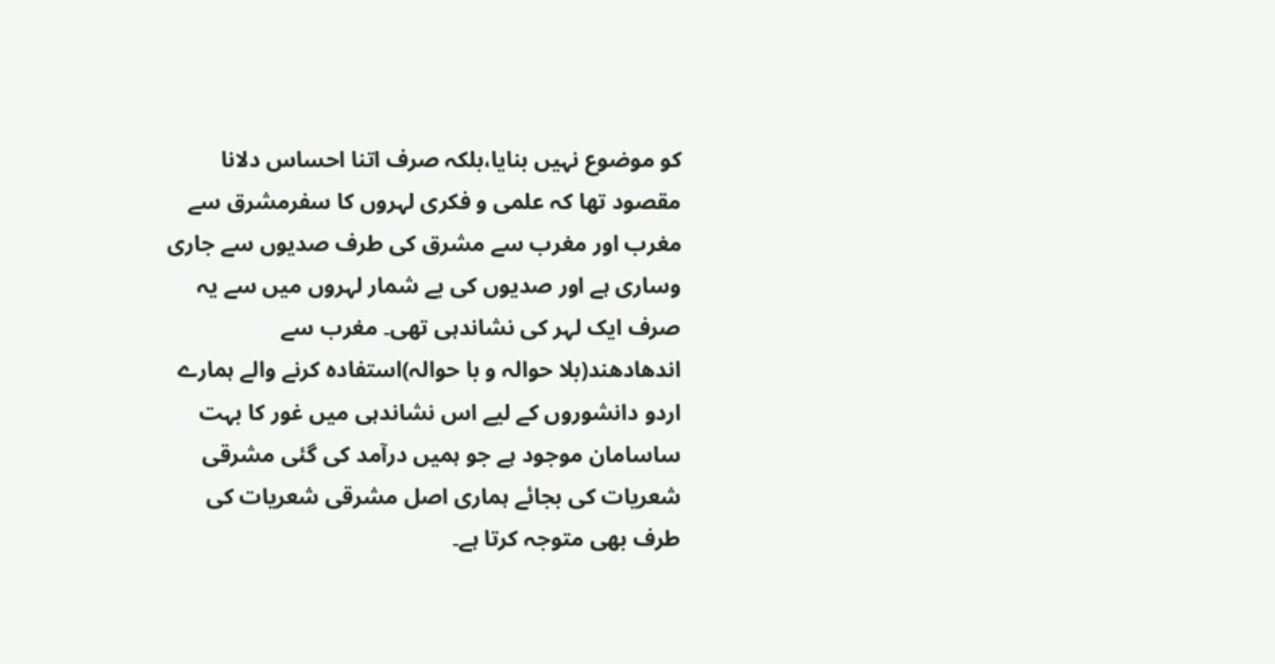کو موضوع نہیں بنایا،بلکہ صرف اتنا احساس دلانا مقصود تھا کہ علمی و فکری لہروں کا سفرمشرق سے مغرب اور مغرب سے مشرق کی طرف صدیوں سے جاری وساری ہے اور صدیوں کی بے شمار لہروں میں سے یہ صرف ایک لہر کی نشاندہی تھی۔ مغرب سے اندھادھند(بلا حوالہ و با حوالہ)استفادہ کرنے والے ہمارے اردو دانشوروں کے لیے اس نشاندہی میں غور کا بہت ساسامان موجود ہے جو ہمیں درآمد کی گئی مشرقی شعریات کی بجائے ہماری اصل مشرقی شعریات کی طرف بھی متوجہ کرتا ہے۔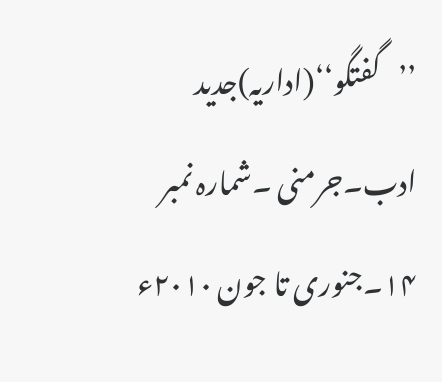’’گفتگو‘‘(اداریہ)جدید ادب۔جرمنی ۔شمارہ نمبر ۱۴۔جنوری تا جون ۲۰۱۰ء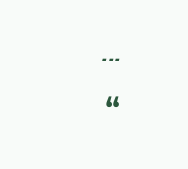۔۔۔
“